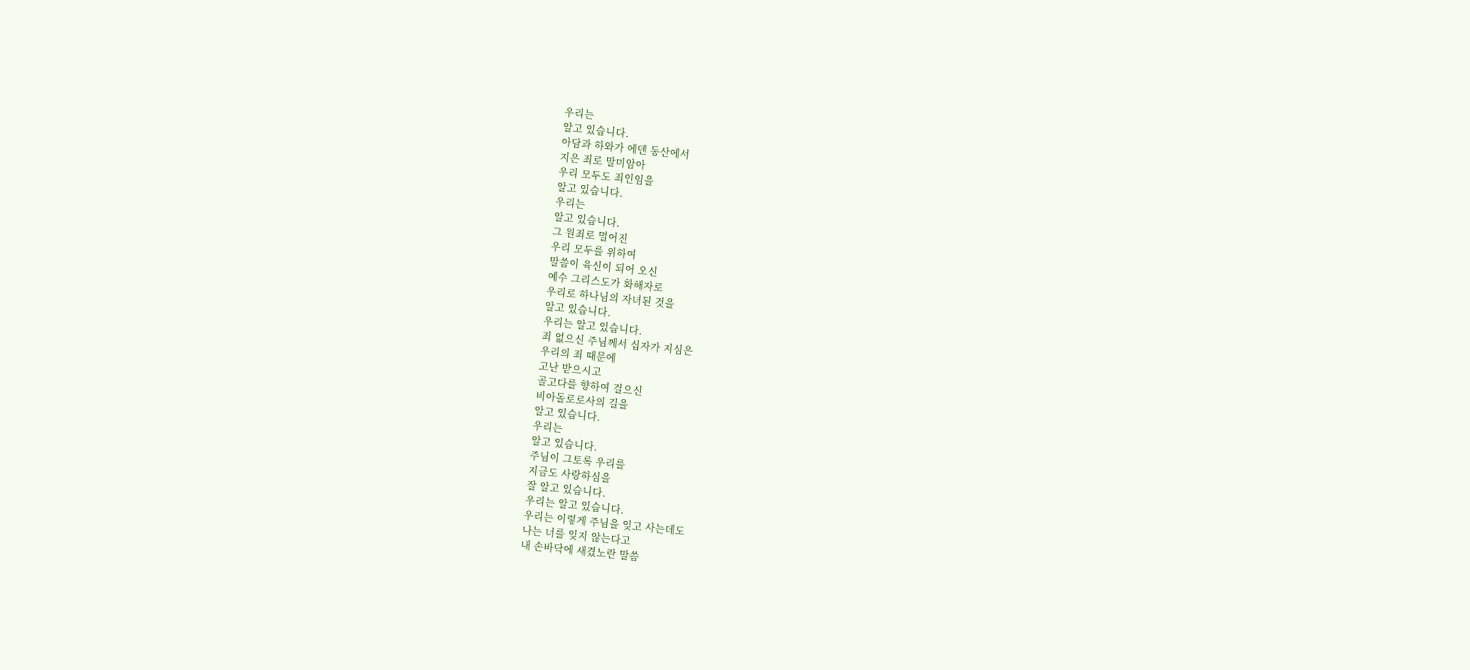우리는
알고 있습니다.
아담과 하와가 에덴 동산에서
지은 죄로 말미암아
우리 모두도 죄인임을
알고 있습니다.
우리는
알고 있습니다.
그 원죄로 멀어진
우리 모두를 위하여
말씀이 육신이 되어 오신
예수 그리스도가 화해자로
우리로 하나님의 자녀된 것을
알고 있습니다.
우리는 알고 있습니다.
죄 없으신 주님께서 십자가 지심은
우리의 죄 때문에
고난 받으시고
골고다를 향하여 걸으신
비아돌로로사의 길을
알고 있습니다.
우리는
알고 있습니다.
주님이 그토록 우리를
지금도 사랑하심을
잘 알고 있습니다.
우리는 알고 있습니다.
우리는 이렇게 주님을 잊고 사는데도
나는 너를 잊지 않는다고
내 손바닥에 새겼노란 말씀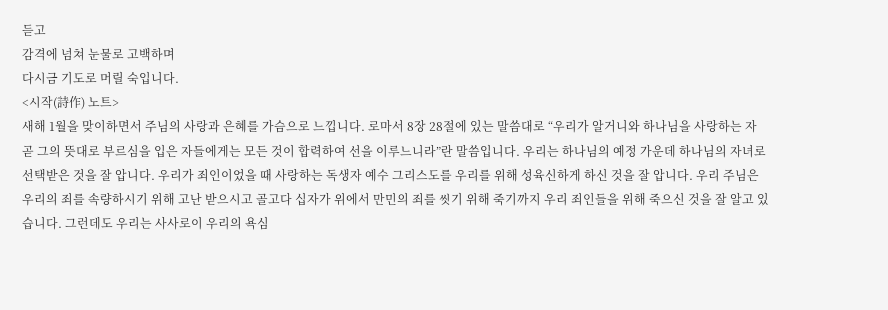듣고
감격에 넘쳐 눈물로 고백하며
다시금 기도로 머릴 숙입니다.
<시작(詩作) 노트>
새해 1월을 맞이하면서 주님의 사랑과 은혜를 가슴으로 느낍니다. 로마서 8장 28절에 있는 말씀대로 “우리가 알거니와 하나님을 사랑하는 자 곧 그의 뜻대로 부르심을 입은 자들에게는 모든 것이 합력하여 선을 이루느니라”란 말씀입니다. 우리는 하나님의 예정 가운데 하나님의 자녀로 선택받은 것을 잘 압니다. 우리가 죄인이었을 때 사랑하는 독생자 예수 그리스도를 우리를 위해 성육신하게 하신 것을 잘 압니다. 우리 주님은 우리의 죄를 속량하시기 위해 고난 받으시고 골고다 십자가 위에서 만민의 죄를 씻기 위해 죽기까지 우리 죄인들을 위해 죽으신 것을 잘 알고 있습니다. 그런데도 우리는 사사로이 우리의 욕심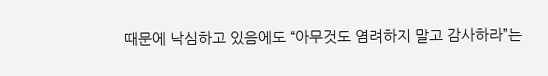때문에 낙심하고 있음에도 “아무것도 염려하지 말고 감사하라”는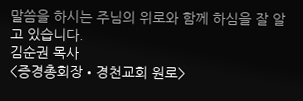말씀을 하시는 주님의 위로와 함께 하심을 잘 알고 있습니다.
김순권 목사
<증경총회장•경천교회 원로>